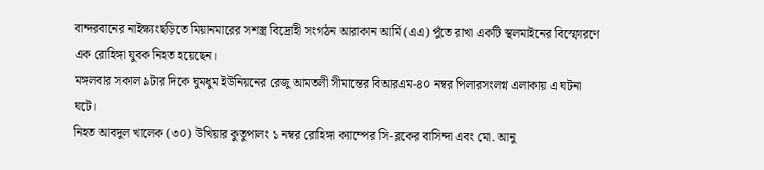বান্দরবানের নাইক্ষ্যংছড়িতে মিয়ানমারের সশস্ত্র বিদ্রোহী সংগঠন আরাকান আর্মি (এএ) পুঁতে রাখা একটি স্থলমাইনের বিস্ফোরণে এক রোহিঙ্গা যুবক নিহত হয়েছেন।
মঙ্গলবার সকাল ৯টার দিকে ঘুমধুম ইউনিয়নের রেজু আমতলী সীমান্তের বিআরএম-৪০ নম্বর পিলারসংলগ্ন এলাকায় এ ঘটনা ঘটে।
নিহত আবদুল খালেক (৩০) উখিয়ার কুতুপালং ১ নম্বর রোহিঙ্গা ক্যাম্পের সি-ব্লকের বাসিন্দা এবং মো. আনু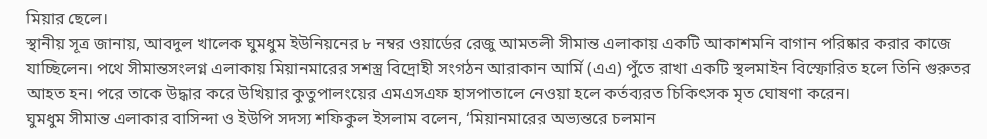মিয়ার ছেলে।
স্থানীয় সূত্র জানায়, আবদুল খালেক ঘুমধুম ইউনিয়নের ৮ নম্বর ওয়ার্ডের রেজু আমতলী সীমান্ত এলাকায় একটি আকাশমনি বাগান পরিষ্কার করার কাজে যাচ্ছিলেন। পথে সীমান্তসংলগ্ন এলাকায় মিয়ানমারের সশস্ত্র বিদ্রোহী সংগঠন আরাকান আর্মি (এএ) পুঁতে রাখা একটি স্থলমাইন বিস্ফোরিত হলে তিনি গুরুতর আহত হন। পরে তাকে উদ্ধার করে উখিয়ার কুতুপালংয়ের এমএসএফ হাসপাতালে নেওয়া হলে কর্তব্যরত চিকিৎসক মৃত ঘোষণা করেন।
ঘুমধুম সীমান্ত এলাকার বাসিন্দা ও ইউপি সদস্য শফিকুল ইসলাম বলেন, ‘মিয়ানমারের অভ্যন্তরে চলমান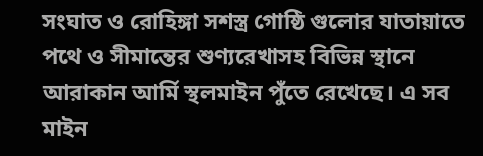সংঘাত ও রোহিঙ্গা সশস্ত্র গোষ্ঠি গুলোর যাতায়াতে পথে ও সীমান্তের শুণ্যরেখাসহ বিভিন্ন স্থানে আরাকান আর্মি স্থলমাইন পুঁতে রেখেছে। এ সব মাইন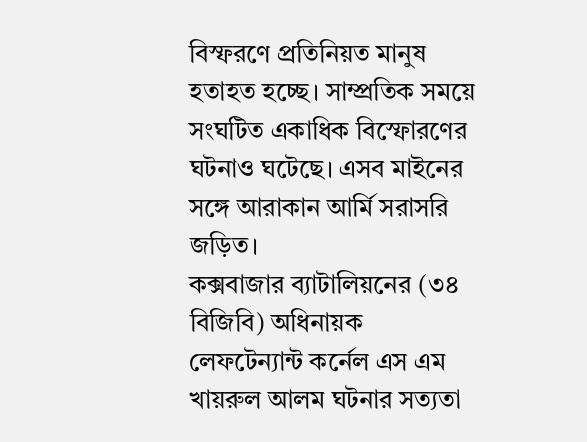বিস্ফরণে প্রতিনিয়ত মানুষ হতাহত হচ্ছে। সাম্প্রতিক সময়ে সংঘটিত একাধিক বিস্ফোরণের ঘটনাও ঘটেছে। এসব মাইনের সঙ্গে আরাকান আর্মি সরাসরি জড়িত।
কক্সবাজার ব্যাটালিয়নের (৩৪ বিজিবি) অধিনায়ক লেফটেন্যান্ট কর্নেল এস এম খায়রুল আলম ঘটনার সত্যতা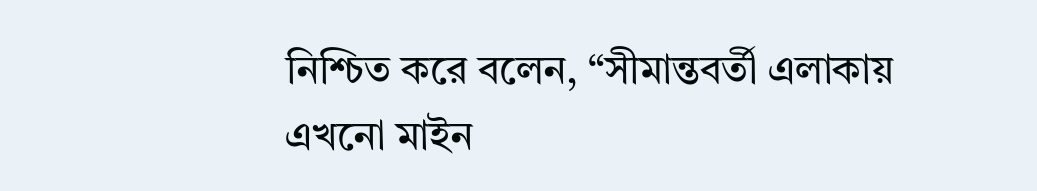নিশ্চিত করে বলেন, “সীমান্তবর্তী এলাকায় এখনো মাইন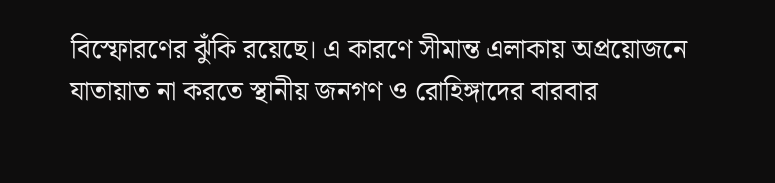বিস্ফোরণের ঝুঁকি রয়েছে। এ কারণে সীমান্ত এলাকায় অপ্রয়োজনে যাতায়াত না করতে স্থানীয় জনগণ ও রোহিঙ্গাদের বারবার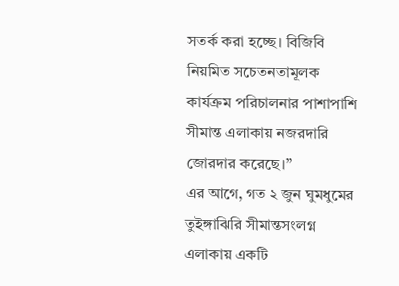সতর্ক করা হচ্ছে। বিজিবি নিয়মিত সচেতনতামূলক কার্যক্রম পরিচালনার পাশাপাশি সীমান্ত এলাকায় নজরদারি জোরদার করেছে।”
এর আগে, গত ২ জুন ঘুমধুমের তুইঙ্গাঝিরি সীমান্তসংলগ্ন এলাকায় একটি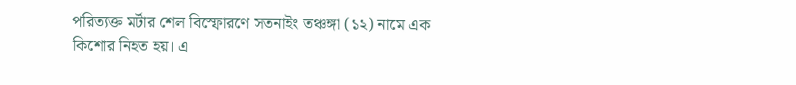পরিত্যক্ত মর্টার শেল বিস্ফোরণে সতনাইং তঞ্চঙ্গা (১২) নামে এক কিশোর নিহত হয়। এ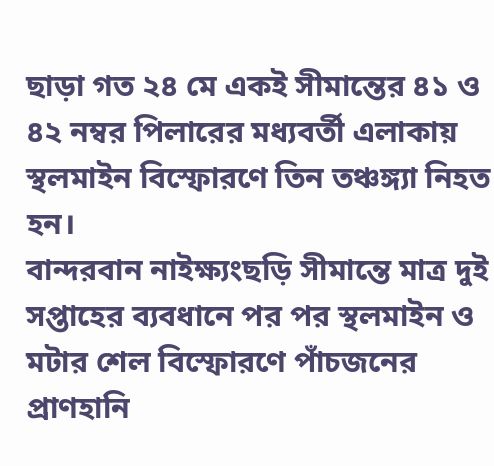ছাড়া গত ২৪ মে একই সীমান্তের ৪১ ও ৪২ নম্বর পিলারের মধ্যবর্তী এলাকায় স্থলমাইন বিস্ফোরণে তিন তঞ্চঙ্গ্যা নিহত হন।
বান্দরবান নাইক্ষ্যংছড়ি সীমান্তে মাত্র দুই সপ্তাহের ব্যবধানে পর পর স্থলমাইন ও মটার শেল বিস্ফোরণে পাঁচজনের প্রাণহানি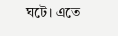ঘটে। এতে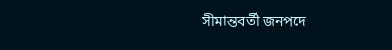সীমান্তবর্তী জনপদে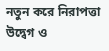নতুন করে নিরাপত্তা উদ্বেগ ও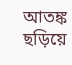আতঙ্ক ছড়িয়ে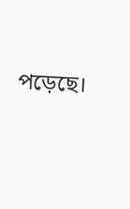পড়েছে।